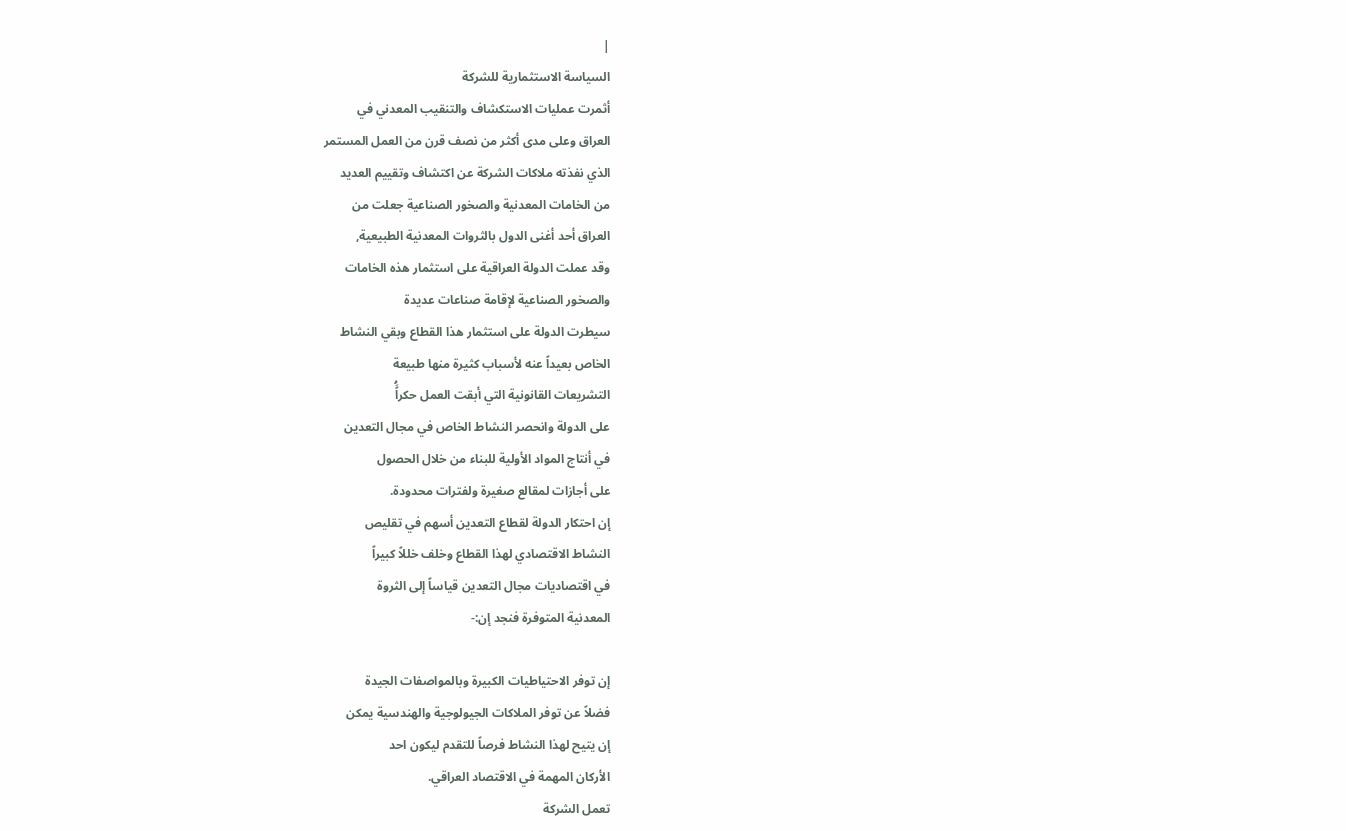|
السياسة الاستثمارية للشركة
أثمرت عمليات الاستكشاف والتنقيب المعدني في
العراق وعلى مدى أكثر من نصف قرن من العمل المستمر
الذي نفذته ملاكات الشركة عن اكتشاف وتقييم العديد
من الخامات المعدنية والصخور الصناعية جعلت من
العراق أحد أغنى الدول بالثروات المعدنية الطبيعية,
وقد عملت الدولة العراقية على استثمار هذه الخامات
والصخور الصناعية لإقامة صناعات عديدة
سيطرت الدولة على استثمار هذا القطاع وبقي النشاط
الخاص بعيداً عنه لأسباب كثيرة منها طبيعة
التشريعات القانونية التي أبقت العمل حكراًَُ
على الدولة وانحصر النشاط الخاص في مجال التعدين
في أنتاج المواد الأولية للبناء من خلال الحصول
على أجازات لمقالع صغيرة ولفترات محدودة.
إن احتكار الدولة لقطاع التعدين أسهم في تقليص
النشاط الاقتصادي لهذا القطاع وخلف خللاً كبيراً
في اقتصاديات مجال التعدين قياساً إلى الثروة
المعدنية المتوفرة فنجد إن:-

إن توفر الاحتياطيات الكبيرة وبالمواصفات الجيدة
فضلاً عن توفر الملاكات الجيولوجية والهندسية يمكن
إن يتيح لهذا النشاط فرصاً للتقدم ليكون احد
الأركان المهمة في الاقتصاد العراقي.
تعمل الشركة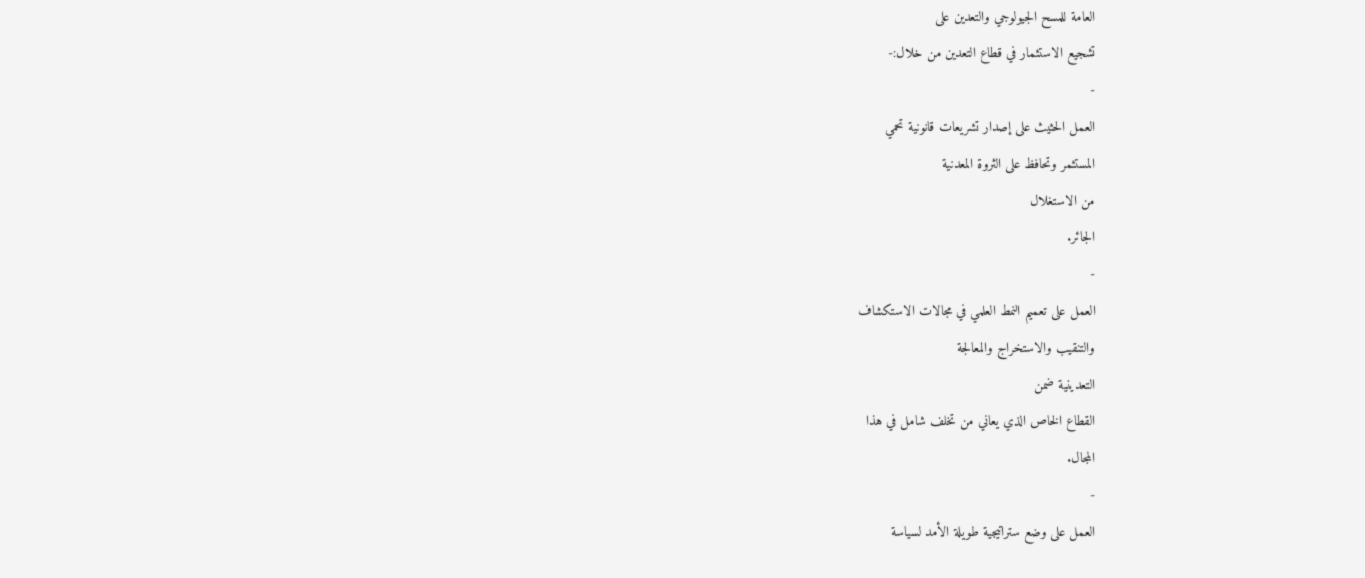العامة للمسح الجيولوجي والتعدين على
تشجيع الاستثمار في قطاع التعدين من خلال:-
-
العمل الحثيث على إصدار تشريعات قانونية تحمي
المستثمر وتحافظ على الثروة المعدنية
من الاستغلال
الجائر.
-
العمل على تعميم النمط العلمي في مجالات الاستكشاف
والتنقيب والاستخراج والمعالجة
التعدينية ضمن
القطاع الخاص الذي يعاني من تخلف شامل في هذا
المجال.
-
العمل على وضع ستراتيجية طويلة الأمد لسياسة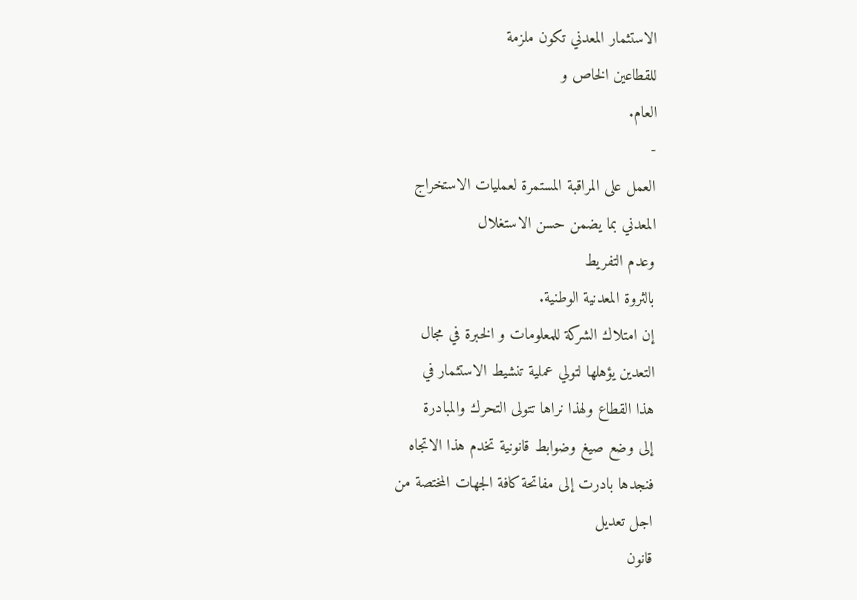الاستثمار المعدني تكون ملزمة
للقطاعين الخاص و
العام.
-
العمل على المراقبة المستمرة لعمليات الاستخراج
المعدني بما يضمن حسن الاستغلال
وعدم التفريط
بالثروة المعدنية الوطنية.
إن امتلاك الشركة للمعلومات و الخبرة في مجال
التعدين يؤهلها لتولي عملية تنشيط الاستثمار في
هذا القطاع ولهذا نراها تتولى التحرك والمبادرة
إلى وضع صيغ وضوابط قانونية تخدم هذا الاتجاه
فنجدها بادرت إلى مفاتحة كافة الجهات المختصة من
اجل تعديل
قانون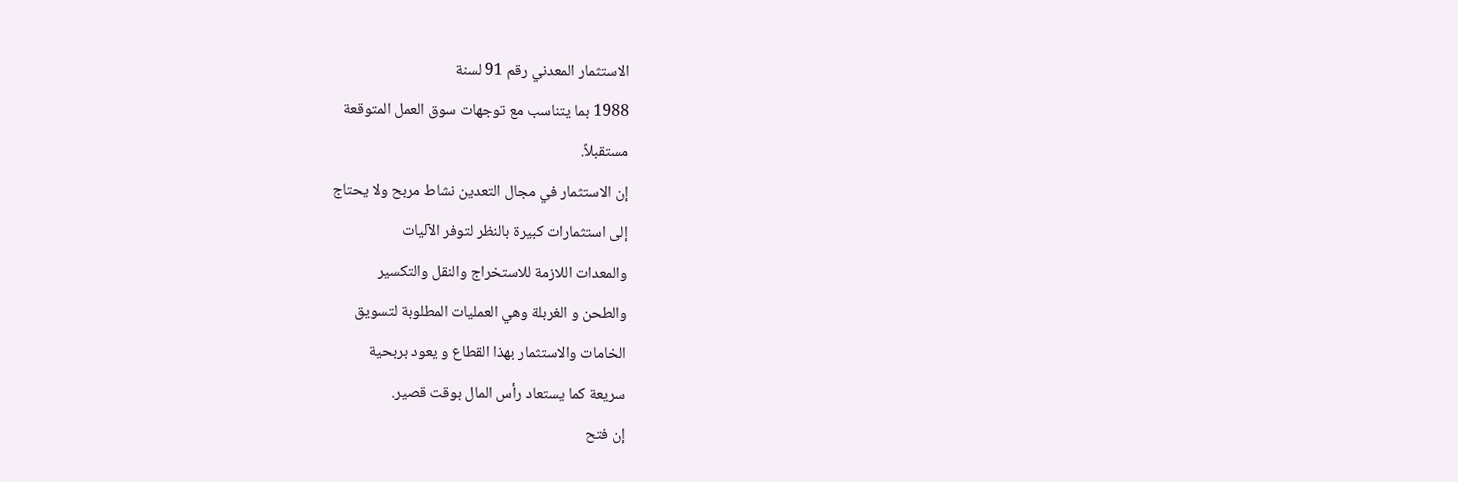الاستثمار المعدني رقم 91 لسنة
1988 بما يتناسب مع توجهات سوق العمل المتوقعة
مستقبلاً.
إن الاستثمار في مجال التعدين نشاط مربح ولا يحتاج
إلى استثمارات كبيرة بالنظر لتوفر الآليات
والمعدات اللازمة للاستخراج والنقل والتكسير
والطحن و الغربلة وهي العمليات المطلوبة لتسويق
الخامات والاستثمار بهذا القطاع و يعود بربحية
سريعة كما يستعاد رأس المال بوقت قصير.
إن فتح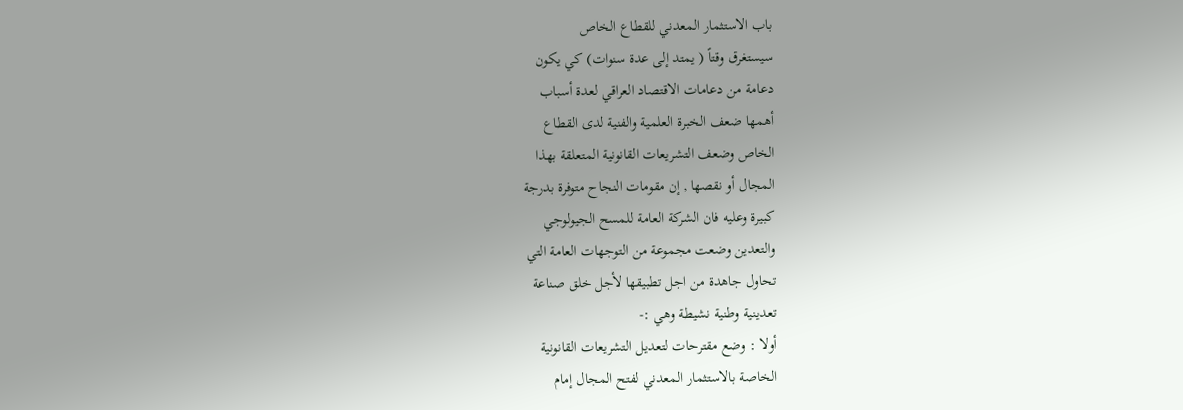باب الاستثمار المعدني للقطاع الخاص
سيستغرق وقتاً ( يمتد إلى عدة سنوات) كي يكون
دعامة من دعامات الاقتصاد العراقي لعدة أسباب
أهمها ضعف الخبرة العلمية والفنية لدى القطاع
الخاص وضعف التشريعات القانونية المتعلقة بهذا
المجال أو نقصها , إن مقومات النجاح متوفرة بدرجة
كبيرة وعليه فان الشركة العامة للمسح الجيولوجي
والتعدين وضعت مجموعة من التوجهات العامة التي
تحاول جاهدة من اجل تطبيقها لأجل خلق صناعة
تعدينية وطنية نشيطة وهي :-
أولا : وضع مقترحات لتعديل التشريعات القانونية
الخاصة بالاستثمار المعدني لفتح المجال إمام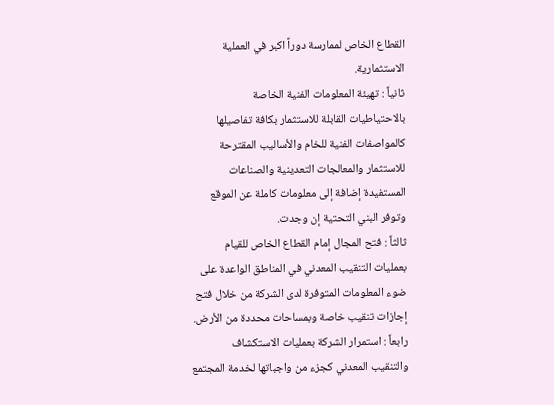القطاع الخاص لممارسة دوراً اكبر في العملية
الاستثمارية.
ثانياً : تهيئة المعلومات الفنية الخاصة
بالاحتياطيات القابلة للاستثمار بكافة تفاصيلها
كالمواصفات الفنية للخام والأساليب المقترحة
للاستثمار والمعالجات التعدينية والصناعات
المستفيدة إضافة إلى معلومات كاملة عن الموقع
وتوفر البني التحتية إن وجدت.
ثالثاً : فتح المجال إمام القطاع الخاص للقيام
بعمليات التنقيب المعدني في المناطق الواعدة على
ضوء المعلومات المتوفرة لدى الشركة من خلال فتح
إجازات تنقيب خاصة وبمساحات محددة من الأرض.
رابعاً : استمرار الشركة بعمليات الاستكشاف
والتنقيب المعدني كجزء من واجباتها لخدمة المجتمع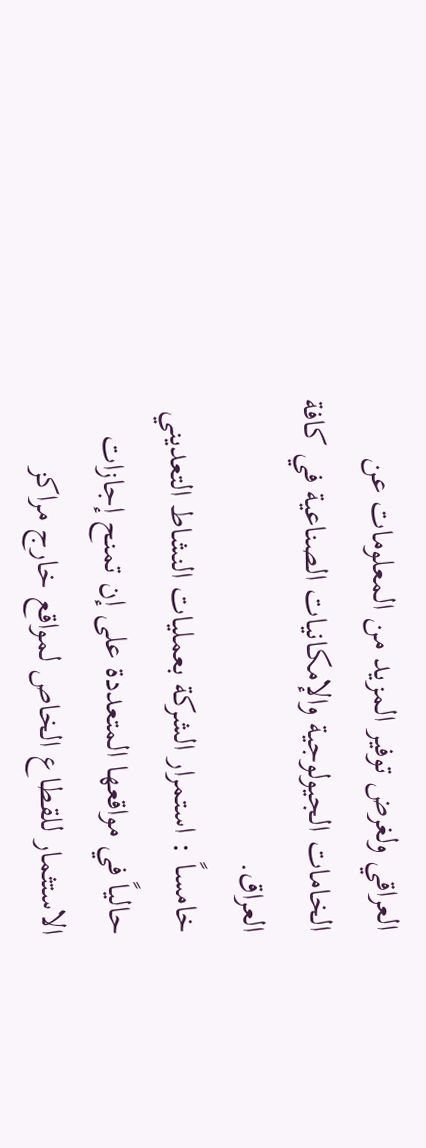العراقي ولغرض توفير المزيد من المعلومات عن
الخامات الجيولوجية والإمكانيات الصناعية في كافة
العراق.
خامساً : استمرار الشركة بعمليات النشاط التعديني
حالياً في مواقعها المتعددة على إن تمنح إجازات
الاستثمار للقطاع الخاص لمواقع خارج مراكز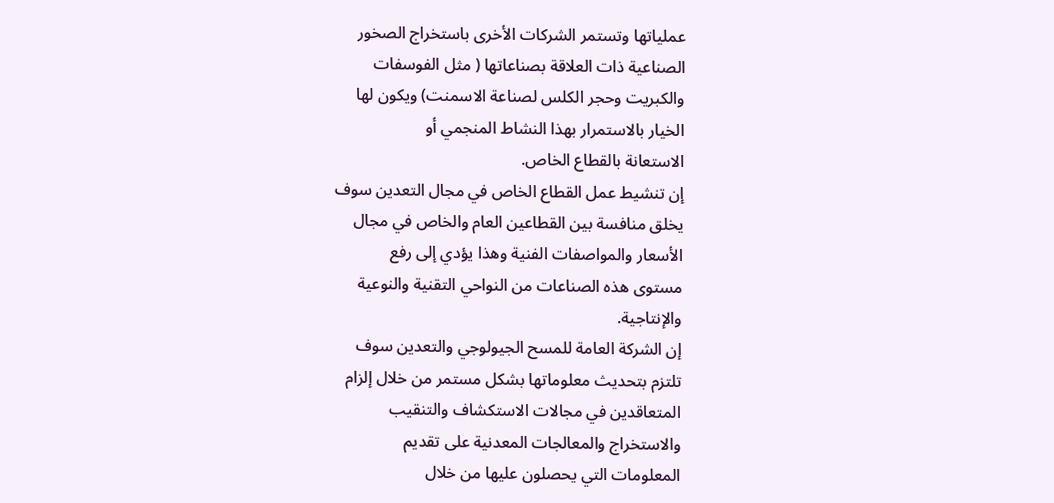عملياتها وتستمر الشركات الأخرى باستخراج الصخور
الصناعية ذات العلاقة بصناعاتها ( مثل الفوسفات
والكبريت وحجر الكلس لصناعة الاسمنت) ويكون لها
الخيار بالاستمرار بهذا النشاط المنجمي أو
الاستعانة بالقطاع الخاص.
إن تنشيط عمل القطاع الخاص في مجال التعدين سوف
يخلق منافسة بين القطاعين العام والخاص في مجال
الأسعار والمواصفات الفنية وهذا يؤدي إلى رفع
مستوى هذه الصناعات من النواحي التقنية والنوعية
والإنتاجية.
إن الشركة العامة للمسح الجيولوجي والتعدين سوف
تلتزم بتحديث معلوماتها بشكل مستمر من خلال إلزام
المتعاقدين في مجالات الاستكشاف والتنقيب
والاستخراج والمعالجات المعدنية على تقديم
المعلومات التي يحصلون عليها من خلال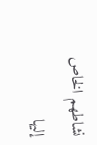نشاطهم الخاص
إليها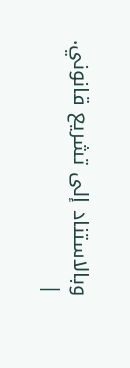وبالاستناد إلى تشريع قانوني.
|